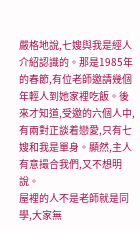嚴格地說,七嫂與我是經人介紹認識的。那是1985年的春節,有位老師邀請幾個年輕人到她家裡吃飯。後來才知道,受邀的六個人中,有兩對正談着戀愛,只有七嫂和我是單身。顯然,主人有意撮合我們,又不想明說。
屋裡的人不是老師就是同學,大家無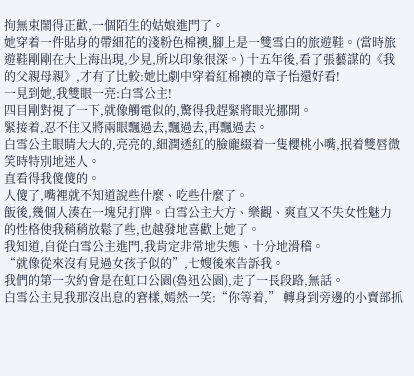拘無束鬧得正歡,一個陌生的姑娘進門了。
她穿着一件貼身的帶細花的淺粉色棉襖,腳上是一雙雪白的旅遊鞋。(當時旅遊鞋剛剛在大上海出現,少見,所以印象很深。) 十五年後,看了張藝謀的《我的父親母親》,才有了比較:她比劇中穿着紅棉襖的章子怡還好看!
一見到她,我雙眼一亮:白雪公主!
四目剛對視了一下,就像觸電似的,驚得我趕緊將眼光挪開。
緊接着,忍不住又將兩眼飄過去,飄過去,再飄過去。
白雪公主眼睛大大的,亮亮的,細潤透紅的臉龐綴着一隻櫻桃小嘴,抿着雙唇微笑時特別地迷人。
直看得我傻傻的。
人傻了,嘴裡就不知道說些什麼、吃些什麼了。
飯後,幾個人湊在一塊兒打牌。白雪公主大方、樂觀、爽直又不失女性魅力的性格使我稍稍放鬆了些,也越發地喜歡上她了。
我知道,自從白雪公主進門,我肯定非常地失態、十分地滑稽。
“就像從來沒有見過女孩子似的”,七嫂後來告訴我。
我們的第一次約會是在虹口公園(魯迅公園),走了一長段路,無話。
白雪公主見我那沒出息的窘樣,嫣然一笑:“你等着,” 轉身到旁邊的小賣部抓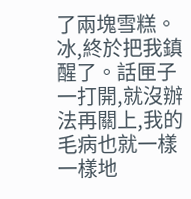了兩塊雪糕。
冰,終於把我鎮醒了。話匣子一打開,就沒辦法再關上,我的毛病也就一樣一樣地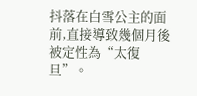抖落在白雪公主的面前,直接導致幾個月後被定性為“太復旦”。